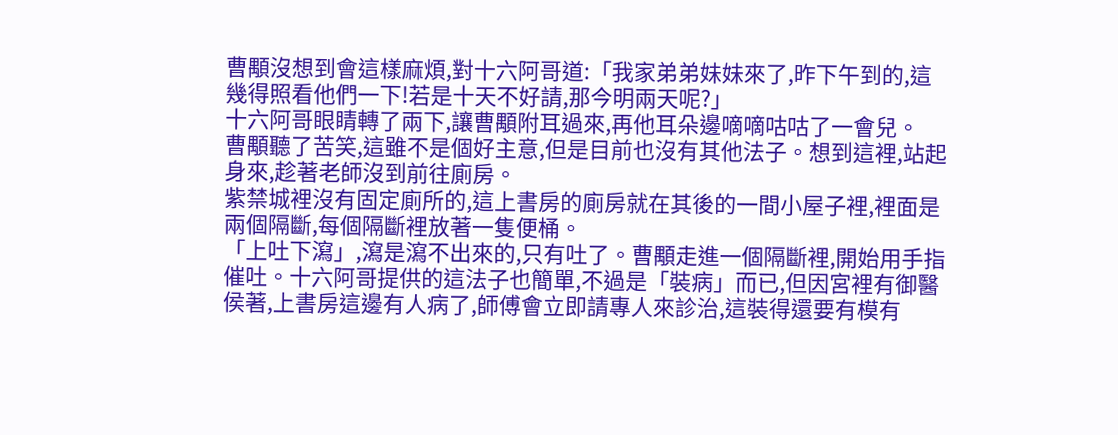曹顒沒想到會這樣麻煩,對十六阿哥道:「我家弟弟妹妹來了,昨下午到的,這幾得照看他們一下!若是十天不好請,那今明兩天呢?」
十六阿哥眼睛轉了兩下,讓曹顒附耳過來,再他耳朵邊嘀嘀咕咕了一會兒。
曹顒聽了苦笑,這雖不是個好主意,但是目前也沒有其他法子。想到這裡,站起身來,趁著老師沒到前往廁房。
紫禁城裡沒有固定廁所的,這上書房的廁房就在其後的一間小屋子裡,裡面是兩個隔斷,每個隔斷裡放著一隻便桶。
「上吐下瀉」,瀉是瀉不出來的,只有吐了。曹顒走進一個隔斷裡,開始用手指催吐。十六阿哥提供的這法子也簡單,不過是「裝病」而已,但因宮裡有御醫侯著,上書房這邊有人病了,師傅會立即請專人來診治,這裝得還要有模有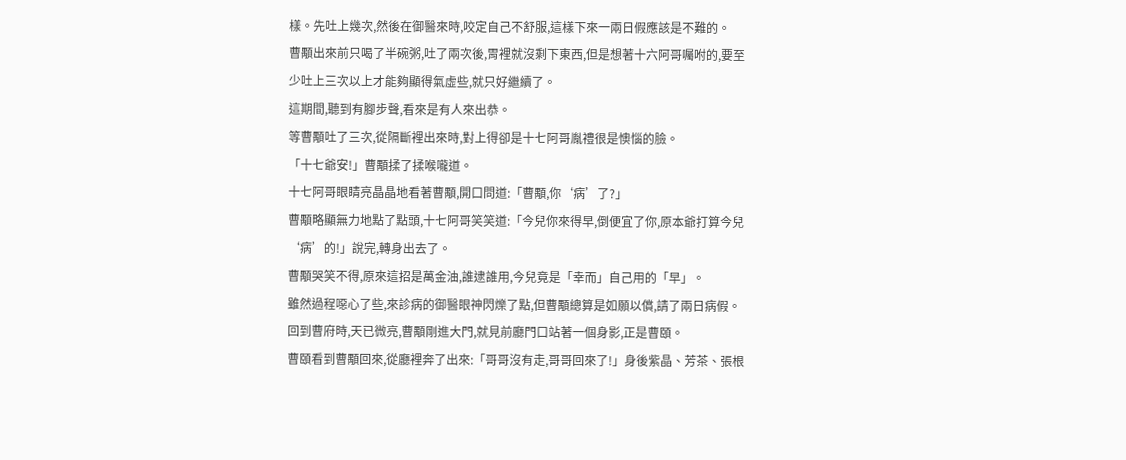樣。先吐上幾次,然後在御醫來時,咬定自己不舒服,這樣下來一兩日假應該是不難的。
曹顒出來前只喝了半碗粥,吐了兩次後,胃裡就沒剩下東西,但是想著十六阿哥囑咐的,要至少吐上三次以上才能夠顯得氣虛些,就只好繼續了。
這期間,聽到有腳步聲,看來是有人來出恭。
等曹顒吐了三次,從隔斷裡出來時,對上得卻是十七阿哥胤禮很是懊惱的臉。
「十七爺安!」曹顒揉了揉喉嚨道。
十七阿哥眼睛亮晶晶地看著曹顒,開口問道:「曹顒,你‘病’了?」
曹顒略顯無力地點了點頭,十七阿哥笑笑道:「今兒你來得早,倒便宜了你,原本爺打算今兒‘病’的!」說完,轉身出去了。
曹顒哭笑不得,原來這招是萬金油,誰逮誰用,今兒竟是「幸而」自己用的「早」。
雖然過程噁心了些,來診病的御醫眼神閃爍了點,但曹顒總算是如願以償,請了兩日病假。
回到曹府時,天已微亮,曹顒剛進大門,就見前廳門口站著一個身影,正是曹頤。
曹頤看到曹顒回來,從廳裡奔了出來:「哥哥沒有走,哥哥回來了!」身後紫晶、芳茶、張根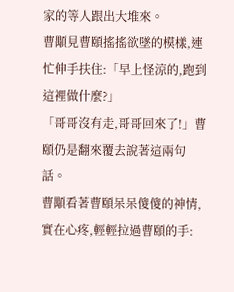家的等人跟出大堆來。
曹顒見曹頤搖搖欲墜的模樣,連忙伸手扶住:「早上怪涼的,跑到這裡做什麼?」
「哥哥沒有走,哥哥回來了!」曹頤仍是翻來覆去說著這兩句話。
曹顒看著曹頤呆呆傻傻的神情,實在心疼,輕輕拉過曹頤的手: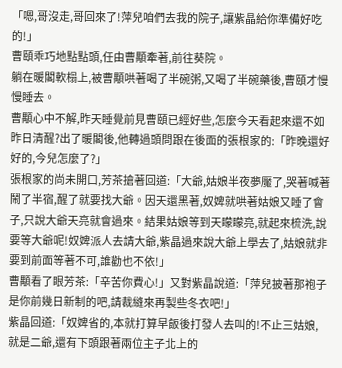「嗯,哥沒走,哥回來了!萍兒咱們去我的院子,讓紫晶給你準備好吃的!」
曹頤乖巧地點點頭,任由曹顒牽著,前往葵院。
躺在暖閣軟榻上,被曹顒哄著喝了半碗粥,又喝了半碗藥後,曹頤才慢慢睡去。
曹顒心中不解,昨天睡覺前見曹頤已經好些,怎麼今天看起來還不如昨日清醒?出了暖閣後,他轉過頭問跟在後面的張根家的:「昨晚還好好的,今兒怎麼了?」
張根家的尚未開口,芳茶搶著回道:「大爺,姑娘半夜夢魘了,哭著喊著鬧了半宿,醒了就要找大爺。因天還黑著,奴婢就哄著姑娘又睡了會子,只說大爺天亮就會過來。結果姑娘等到天矇矇亮,就起來梳洗,說要等大爺呢!奴婢派人去請大爺,紫晶過來說大爺上學去了,姑娘就非要到前面等著不可,誰勸也不依!」
曹顒看了眼芳茶:「辛苦你費心!」又對紫晶說道:「萍兒披著那袍子是你前幾日新制的吧,請裁縫來再製些冬衣吧!」
紫晶回道:「奴婢省的,本就打算早飯後打發人去叫的!不止三姑娘,就是二爺,還有下頭跟著兩位主子北上的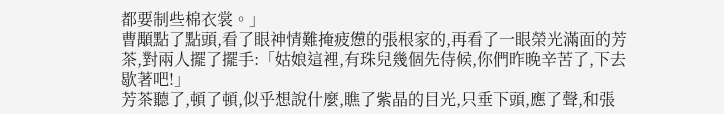都要制些棉衣裳。」
曹顒點了點頭,看了眼神情難掩疲憊的張根家的,再看了一眼榮光滿面的芳茶,對兩人擺了擺手:「姑娘這裡,有珠兒幾個先侍候,你們昨晚辛苦了,下去歇著吧!」
芳茶聽了,頓了頓,似乎想說什麼,瞧了紫晶的目光,只垂下頭,應了聲,和張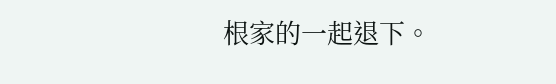根家的一起退下。